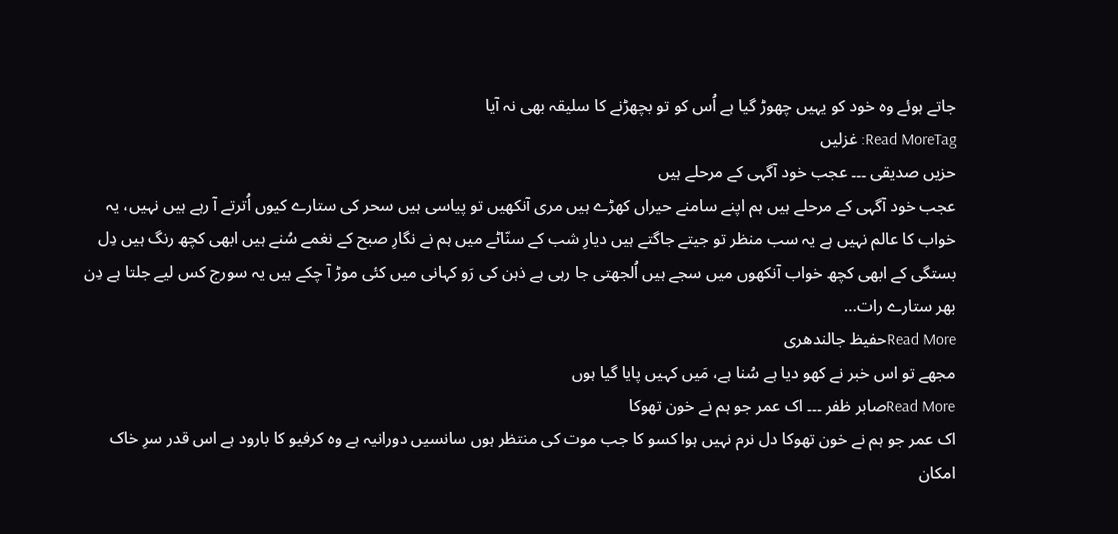جاتے ہوئے وہ خود کو یہیں چھوڑ گیا ہے اُس کو تو بچھڑنے کا سلیقہ بھی نہ آیا
Read MoreTag: غزلیں
حزیں صدیقی ۔۔۔ عجب خود آگہی کے مرحلے ہیں
عجب خود آگہی کے مرحلے ہیں ہم اپنے سامنے حیراں کھڑے ہیں مری آنکھیں تو پیاسی ہیں سحر کی ستارے کیوں اُترتے آ رہے ہیں نہیں، یہ خواب کا عالم نہیں ہے یہ سب منظر تو جیتے جاگتے ہیں دیارِ شب کے سنّاٹے میں ہم نے نگارِ صبح کے نغمے سُنے ہیں ابھی کچھ رنگ ہیں دِل بستگی کے ابھی کچھ خواب آنکھوں میں سجے ہیں اُلجھتی جا رہی ہے ذہن کی رَو کہانی میں کئی موڑ آ چکے ہیں یہ سورج کس لیے جلتا ہے دِن بھر ستارے رات…
Read Moreحفیظ جالندھری
مجھے تو اس خبر نے کھو دیا ہے سُنا ہے، مَیں کہیں پایا گیا ہوں
Read Moreصابر ظفر ۔۔۔ اک عمر جو ہم نے خون تھوکا
اک عمر جو ہم نے خون تھوکا دل نرم نہیں ہوا کسو کا جب موت کی منتظر ہوں سانسیں دورانیہ ہے وہ کرفیو کا بارود ہے اس قدر سرِ خاک امکان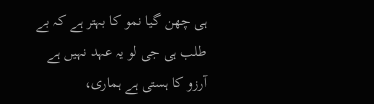ہی چھن گیا نمو کا بہتر ہے کہ بے طلب ہی جی لو یہ عہد نہیں ہے آرزو کا ہستی ہے ہماری،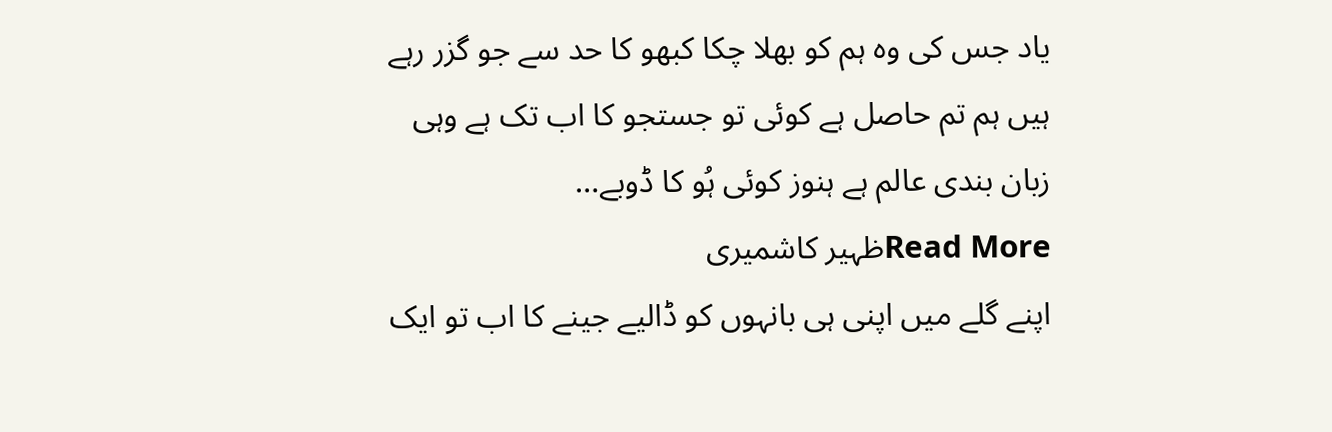یاد جس کی وہ ہم کو بھلا چکا کبھو کا حد سے جو گزر رہے ہیں ہم تم حاصل ہے کوئی تو جستجو کا اب تک ہے وہی زبان بندی عالم ہے ہنوز کوئی ہُو کا ڈوبے…
Read Moreظہیر کاشمیری
اپنے گلے میں اپنی ہی بانہوں کو ڈالیے جینے کا اب تو ایک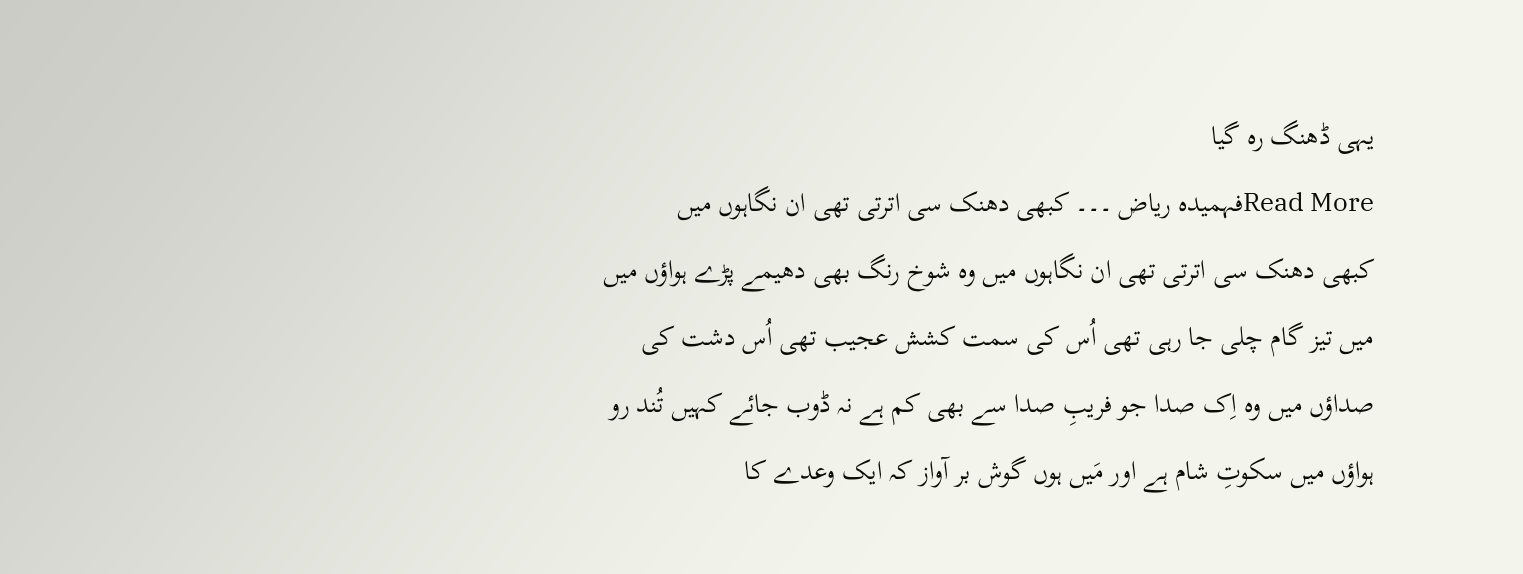یہی ڈھنگ رہ گیا
Read Moreفہمیدہ ریاض ۔۔۔ کبھی دھنک سی اترتی تھی ان نگاہوں میں
کبھی دھنک سی اترتی تھی ان نگاہوں میں وہ شوخ رنگ بھی دھیمے پڑے ہواؤں میں میں تیز گام چلی جا رہی تھی اُس کی سمت کشش عجیب تھی اُس دشت کی صداؤں میں وہ اِک صدا جو فریبِ صدا سے بھی کم ہے نہ ڈوب جائے کہیں تُند رو ہواؤں میں سکوتِ شام ہے اور مَیں ہوں گوش بر آواز کہ ایک وعدے کا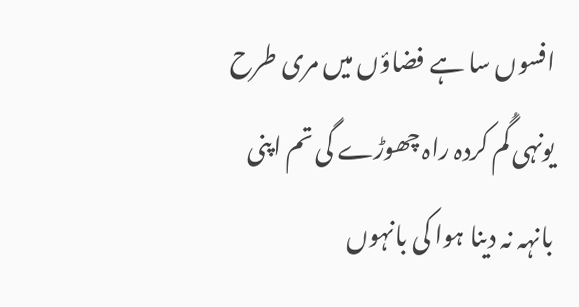افسوں سا ہے فضاؤں میں مری طرح یونہی گُم کردہ راہ چھوڑے گی تم اپنی بانہہ نہ دینا ہوا کی بانہوں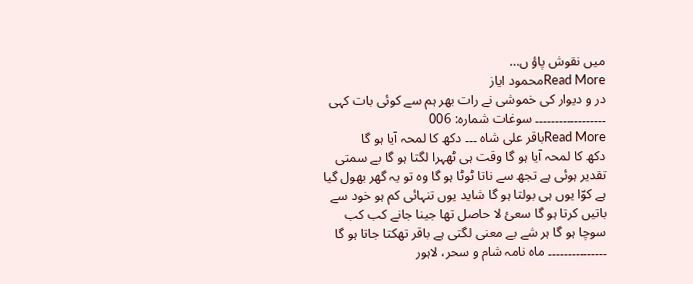میں نقوش پاؤ ں…
Read Moreمحمود ایاز
در و دیوار کی خموشی نے رات بھر ہم سے کوئی بات کہی ۔۔۔۔۔۔۔۔۔۔۔۔۔۔۔۔۔۔ سوغات شمارہ: 006
Read Moreباقر علی شاہ ۔۔۔ دکھ کا لمحہ آیا ہو گا
دکھ کا لمحہ آیا ہو گا وقت ہی ٹھہرا لگتا ہو گا بے سمتی تقدیر ہوئی ہے تجھ سے ناتا ٹوٹا ہو گا وہ تو یہ گھر بھول گیا ہے کوّا یوں ہی بولتا ہو گا شاید یوں تنہائی کم ہو خود سے باتیں کرتا ہو گا سعئ لا حاصل تھا جینا جانے کب کب سوچا ہو گا ہر شے بے معنی لگتی ہے باقر تھکتا جاتا ہو گا ۔۔۔۔۔۔۔۔۔۔۔۔۔۔۔ ماہ نامہ شام و سحر، لاہور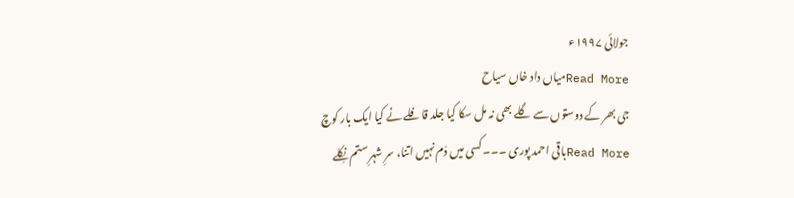جولائی ۱۹۹۷ء
Read Moreمیاں داد خاں سیاح
جی بھر کے دوستوں سے گلے بھی نہ مل سکا کیا جلد قافلے نے کیا ایک بار کوچ
Read Moreباقی احمد پوری ۔۔۔ کسی میں دَم نہیں اتنا، سرِ شہرِ ستم نِکلے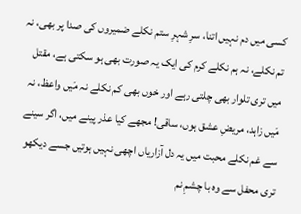کسی میں دم نہیں اتنا، سرِ شہرِ ستم نکلے ضمیروں کی صدا پر بھی، نہ تم نکلے، نہ ہم نکلے کرم کی ایک یہ صورت بھی ہو سکتی ہے، مقتل میں تری تلوار بھی چلتی رہے اور خوں بھی کم نکلے نہ مَیں واعظ، نہ مَیں زاہد، مریضِ عشق ہوں، ساقی! مجھے کیا عذر پینے میں، اگر سینے سے غم نکلے محبت میں یہ دل آزاریاں اچھی نہیں ہوتیں جسے دیکھو تری محفل سے وہ با چشمِ نم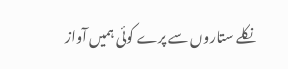نکلے ستاروں سے پرے کوئی ہمیں آواز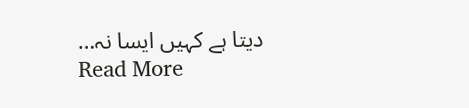دیتا ہے کہیں ایسا نہ…
Read More